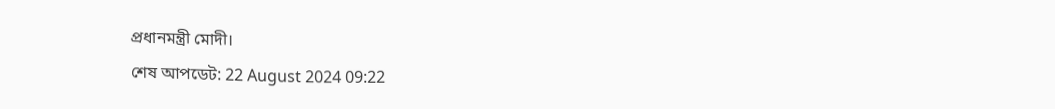প্রধানমন্ত্রী মোদী।
শেষ আপডেট: 22 August 2024 09:22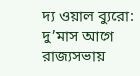দ্য ওয়াল ব্যুরো: দু’মাস আগে রাজ্যসভায়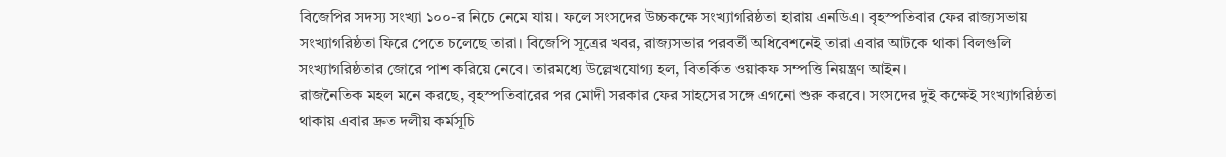বিজেপির সদস্য সংখ্যা ১০০-র নিচে নেমে যায়। ফলে সংসদের উচ্চকক্ষে সংখ্যাগরিষ্ঠতা হারায় এনডিএ। বৃহস্পতিবার ফের রাজ্যসভায় সংখ্যাগরিষ্ঠতা ফিরে পেতে চলেছে তারা। বিজেপি সূত্রের খবর, রাজ্যসভার পরবর্তী অধিবেশনেই তারা এবার আটকে থাকা বিলগুলি সংখ্যাগরিষ্ঠতার জোরে পাশ করিয়ে নেবে। তারমধ্যে উল্লেখযোগ্য হল, বিতর্কিত ওয়াকফ সম্পত্তি নিয়ন্ত্রণ আইন।
রাজনৈতিক মহল মনে করছে, বৃহস্পতিবারের পর মোদী সরকার ফের সাহসের সঙ্গে এগনো শুরু করবে। সংসদের দুই কক্ষেই সংখ্যাগরিষ্ঠতা থাকায় এবার দ্রুত দলীয় কর্মসূচি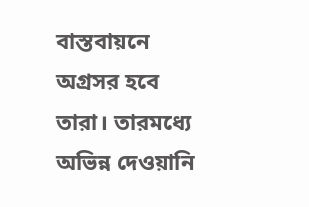বাস্তবায়নে অগ্রসর হবে তারা। তারমধ্যে অভিন্ন দেওয়ানি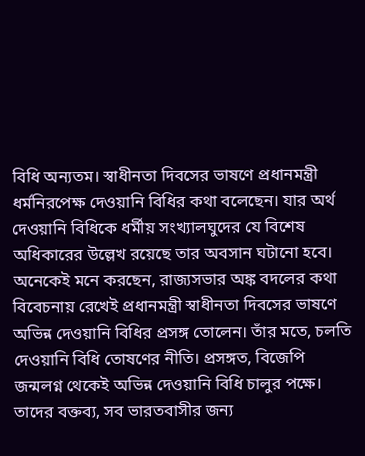বিধি অন্যতম। স্বাধীনতা দিবসের ভাষণে প্রধানমন্ত্রী ধর্মনিরপেক্ষ দেওয়ানি বিধির কথা বলেছেন। যার অর্থ দেওয়ানি বিধিকে ধর্মীয় সংখ্যালঘুদের যে বিশেষ অধিকারের উল্লেখ রয়েছে তার অবসান ঘটানো হবে।
অনেকেই মনে করছেন, রাজ্যসভার অঙ্ক বদলের কথা বিবেচনায় রেখেই প্রধানমন্ত্রী স্বাধীনতা দিবসের ভাষণে অভিন্ন দেওয়ানি বিধির প্রসঙ্গ তোলেন। তাঁর মতে, চলতি দেওয়ানি বিধি তোষণের নীতি। প্রসঙ্গত, বিজেপি জন্মলগ্ন থেকেই অভিন্ন দেওয়ানি বিধি চালুর পক্ষে। তাদের বক্তব্য, সব ভারতবাসীর জন্য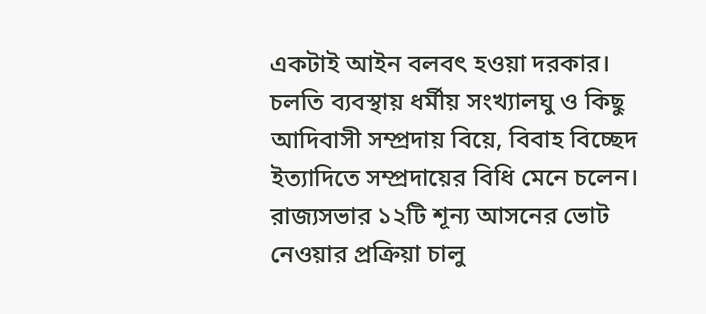একটাই আইন বলবৎ হওয়া দরকার। চলতি ব্যবস্থায় ধর্মীয় সংখ্যালঘু ও কিছু আদিবাসী সম্প্রদায় বিয়ে, বিবাহ বিচ্ছেদ ইত্যাদিতে সম্প্রদায়ের বিধি মেনে চলেন।
রাজ্যসভার ১২টি শূন্য আসনের ভোট নেওয়ার প্রক্রিয়া চালু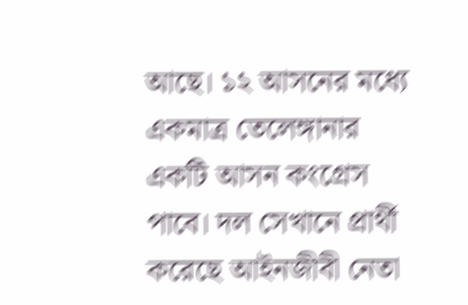আছে। ১২ আসনের মধ্যে একমাত্র তেলেঙ্গানার একটি আসন কংগ্রেস পাবে। দল সেখানে প্রার্থী করেছে আইনজীবী নেতা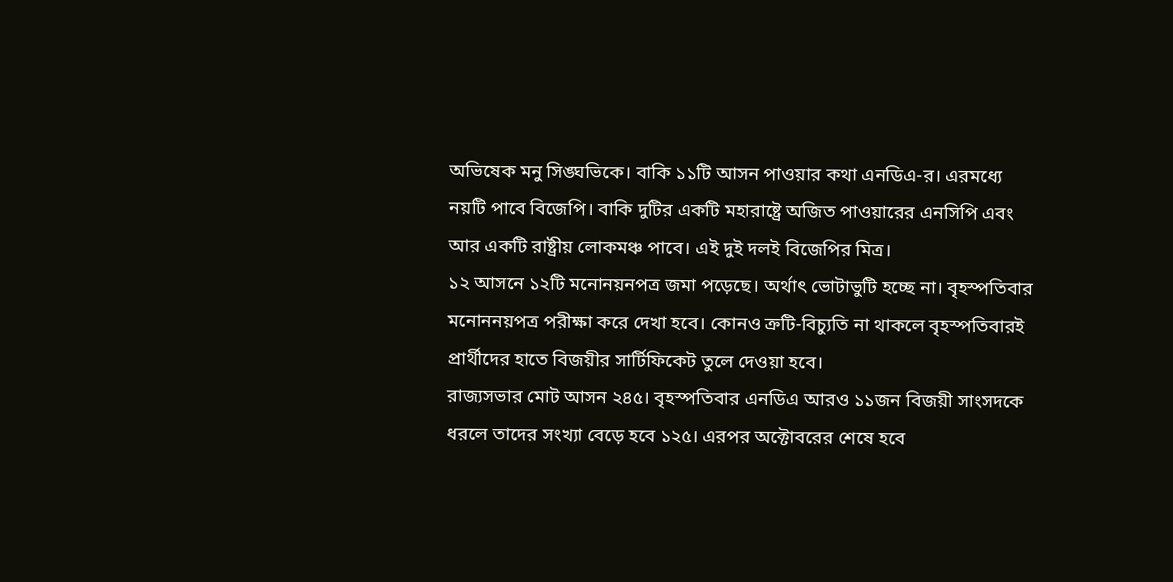অভিষেক মনু সিঙ্ঘভিকে। বাকি ১১টি আসন পাওয়ার কথা এনডিএ-র। এরমধ্যে নয়টি পাবে বিজেপি। বাকি দুটির একটি মহারাষ্ট্রে অজিত পাওয়ারের এনসিপি এবং আর একটি রাষ্ট্রীয় লোকমঞ্চ পাবে। এই দুই দলই বিজেপির মিত্র।
১২ আসনে ১২টি মনোনয়নপত্র জমা পড়েছে। অর্থাৎ ভোটাভুটি হচ্ছে না। বৃহস্পতিবার মনোননয়পত্র পরীক্ষা করে দেখা হবে। কোনও ক্রটি-বিচ্যুতি না থাকলে বৃহস্পতিবারই প্রার্থীদের হাতে বিজয়ীর সার্টিফিকেট তুলে দেওয়া হবে।
রাজ্যসভার মোট আসন ২৪৫। বৃহস্পতিবার এনডিএ আরও ১১জন বিজয়ী সাংসদকে ধরলে তাদের সংখ্যা বেড়ে হবে ১২৫। এরপর অক্টোবরের শেষে হবে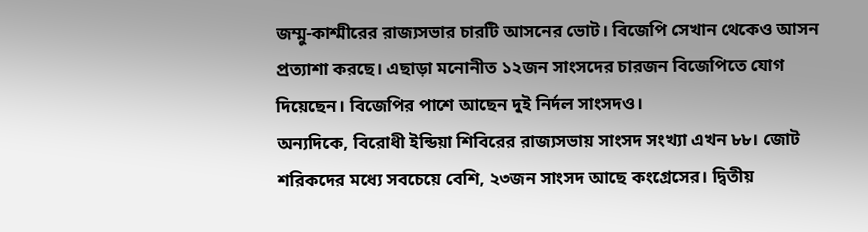জম্মু-কাশ্মীরের রাজ্যসভার চারটি আসনের ভোট। বিজেপি সেখান থেকেও আসন প্রত্যাশা করছে। এছাড়া মনোনীত ১২জন সাংসদের চারজন বিজেপিতে যোগ দিয়েছেন। বিজেপির পাশে আছেন দুই নির্দল সাংসদও।
অন্যদিকে, বিরোধী ইন্ডিয়া শিবিরের রাজ্যসভায় সাংসদ সংখ্যা এখন ৮৮। জোট শরিকদের মধ্যে সবচেয়ে বেশি, ২৩জন সাংসদ আছে কংগ্রেসের। দ্বিতীয়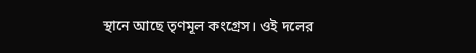স্থানে আছে তৃণমূল কংগ্রেস। ওই দলের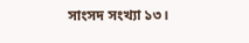সাংসদ সংখ্যা ১৩।